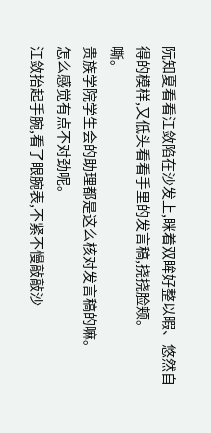阮知夏看看江敛陷在沙发上,眯着双眸好整以暇、悠然自得的模样,又低头看看手里的发言稿,挠挠脸颊。
嘶。
贵族学院学生会的助理都是这么核对发言稿的嘛。
怎么感觉有点不对劲呢。
江敛抬起手腕,看了眼腕表,不紧不慢敲敲沙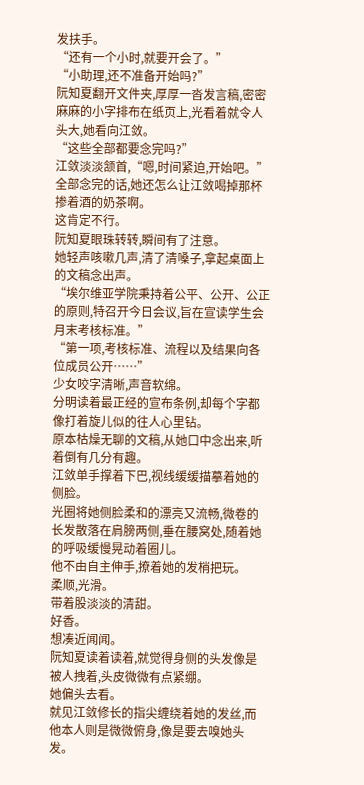发扶手。
“还有一个小时,就要开会了。”
“小助理,还不准备开始吗?”
阮知夏翻开文件夹,厚厚一沓发言稿,密密麻麻的小字排布在纸页上,光看着就令人头大,她看向江敛。
“这些全部都要念完吗?”
江敛淡淡颔首,“嗯,时间紧迫,开始吧。”
全部念完的话,她还怎么让江敛喝掉那杯掺着酒的奶茶啊。
这肯定不行。
阮知夏眼珠转转,瞬间有了注意。
她轻声咳嗽几声,清了清嗓子,拿起桌面上的文稿念出声。
“埃尔维亚学院秉持着公平、公开、公正的原则,特召开今日会议,旨在宣读学生会月末考核标准。”
“第一项,考核标准、流程以及结果向各位成员公开……”
少女咬字清晰,声音软绵。
分明读着最正经的宣布条例,却每个字都像打着旋儿似的往人心里钻。
原本枯燥无聊的文稿,从她口中念出来,听着倒有几分有趣。
江敛单手撑着下巴,视线缓缓描摹着她的侧脸。
光圈将她侧脸柔和的漂亮又流畅,微卷的长发散落在肩膀两侧,垂在腰窝处,随着她的呼吸缓慢晃动着圈儿。
他不由自主伸手,撩着她的发梢把玩。
柔顺,光滑。
带着股淡淡的清甜。
好香。
想凑近闻闻。
阮知夏读着读着,就觉得身侧的头发像是被人拽着,头皮微微有点紧绷。
她偏头去看。
就见江敛修长的指尖缠绕着她的发丝,而他本人则是微微俯身,像是要去嗅她头发。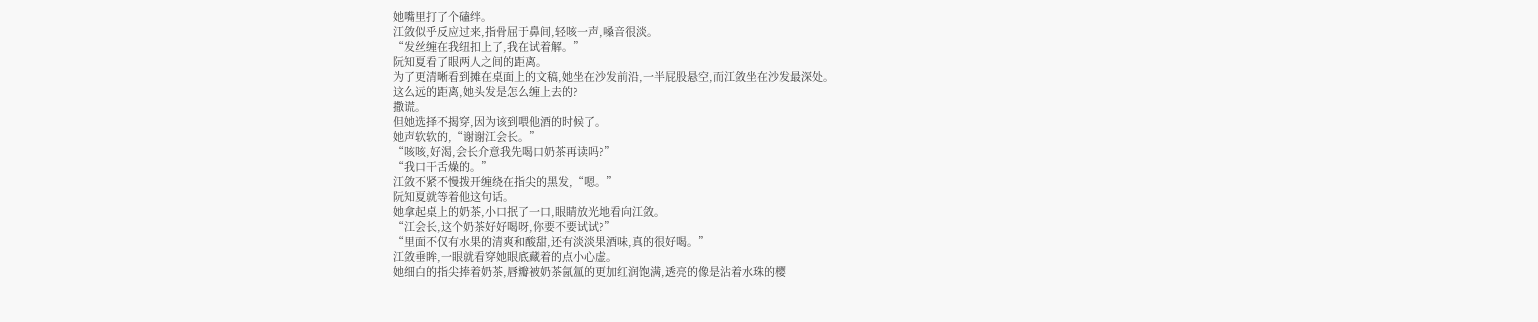她嘴里打了个磕绊。
江敛似乎反应过来,指骨屈于鼻间,轻咳一声,嗓音很淡。
“发丝缠在我纽扣上了,我在试着解。”
阮知夏看了眼两人之间的距离。
为了更清晰看到摊在桌面上的文稿,她坐在沙发前沿,一半屁股悬空,而江敛坐在沙发最深处。
这么远的距离,她头发是怎么缠上去的?
撒谎。
但她选择不揭穿,因为该到喂他酒的时候了。
她声软软的,“谢谢江会长。”
“咳咳,好渴,会长介意我先喝口奶茶再读吗?”
“我口干舌燥的。”
江敛不紧不慢拨开缠绕在指尖的黑发,“嗯。”
阮知夏就等着他这句话。
她拿起桌上的奶茶,小口抿了一口,眼睛放光地看向江敛。
“江会长,这个奶茶好好喝呀,你要不要试试?”
“里面不仅有水果的清爽和酸甜,还有淡淡果酒味,真的很好喝。”
江敛垂眸,一眼就看穿她眼底藏着的点小心虚。
她细白的指尖捧着奶茶,唇瓣被奶茶氤氲的更加红润饱满,透亮的像是沾着水珠的樱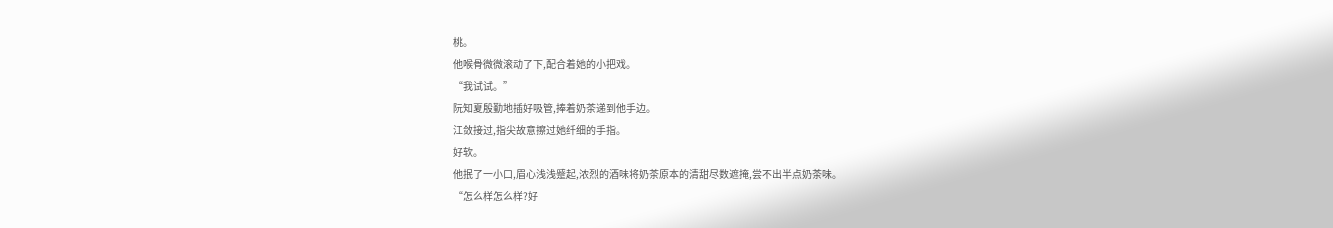桃。
他喉骨微微滚动了下,配合着她的小把戏。
“我试试。”
阮知夏殷勤地插好吸管,捧着奶茶递到他手边。
江敛接过,指尖故意擦过她纤细的手指。
好软。
他抿了一小口,眉心浅浅蹙起,浓烈的酒味将奶茶原本的清甜尽数遮掩,尝不出半点奶茶味。
“怎么样怎么样?好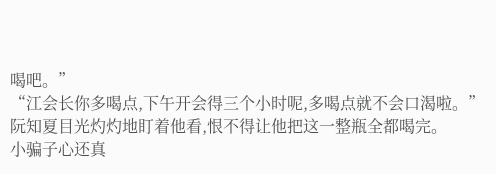喝吧。”
“江会长你多喝点,下午开会得三个小时呢,多喝点就不会口渴啦。”
阮知夏目光灼灼地盯着他看,恨不得让他把这一整瓶全都喝完。
小骗子心还真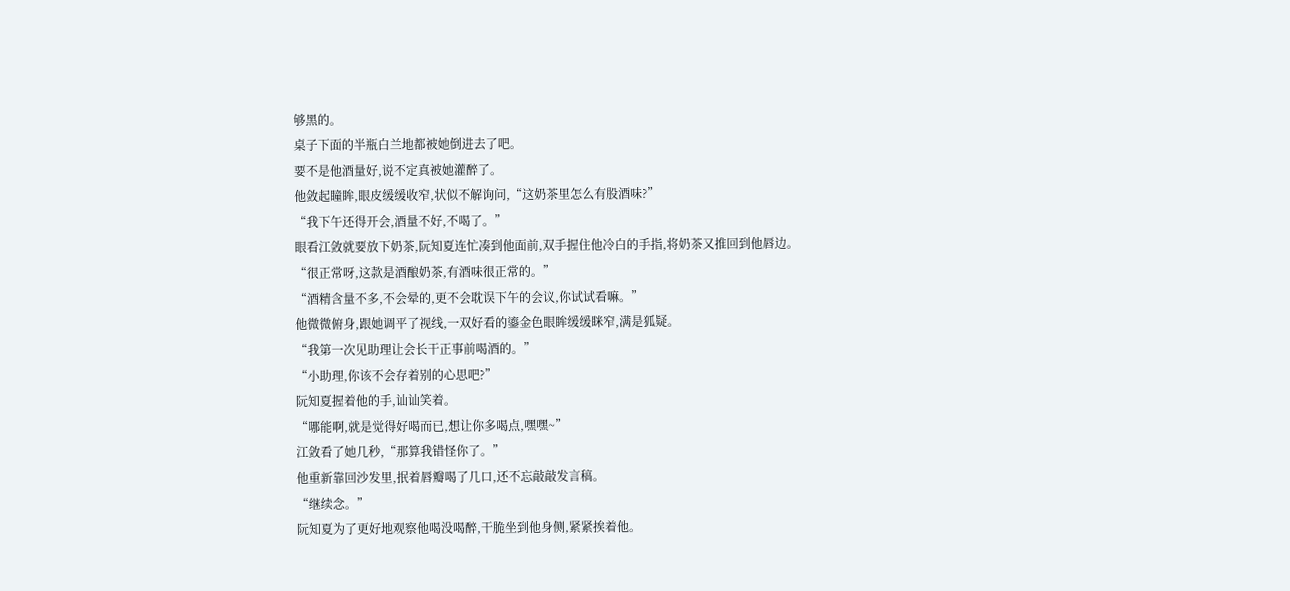够黑的。
桌子下面的半瓶白兰地都被她倒进去了吧。
要不是他酒量好,说不定真被她灌醉了。
他敛起瞳眸,眼皮缓缓收窄,状似不解询问,“这奶茶里怎么有股酒味?”
“我下午还得开会,酒量不好,不喝了。”
眼看江敛就要放下奶茶,阮知夏连忙凑到他面前,双手握住他冷白的手指,将奶茶又推回到他唇边。
“很正常呀,这款是酒酿奶茶,有酒味很正常的。”
“酒精含量不多,不会晕的,更不会耽误下午的会议,你试试看嘛。”
他微微俯身,跟她调平了视线,一双好看的鎏金色眼眸缓缓眯窄,满是狐疑。
“我第一次见助理让会长干正事前喝酒的。”
“小助理,你该不会存着别的心思吧?”
阮知夏握着他的手,讪讪笑着。
“哪能啊,就是觉得好喝而已,想让你多喝点,嘿嘿~”
江敛看了她几秒,“那算我错怪你了。”
他重新靠回沙发里,抿着唇瓣喝了几口,还不忘敲敲发言稿。
“继续念。”
阮知夏为了更好地观察他喝没喝醉,干脆坐到他身侧,紧紧挨着他。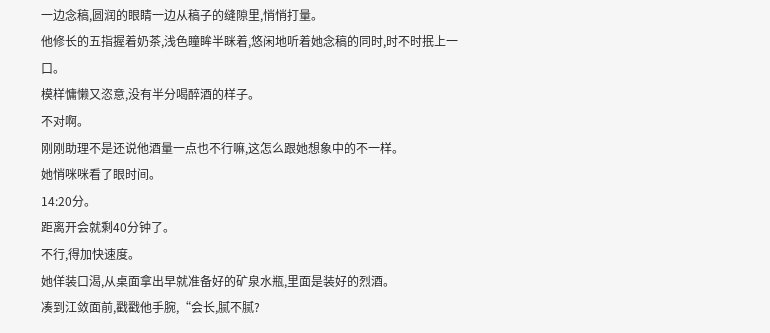一边念稿,圆润的眼睛一边从稿子的缝隙里,悄悄打量。
他修长的五指握着奶茶,浅色瞳眸半眯着,悠闲地听着她念稿的同时,时不时抿上一口。
模样慵懒又恣意,没有半分喝醉酒的样子。
不对啊。
刚刚助理不是还说他酒量一点也不行嘛,这怎么跟她想象中的不一样。
她悄咪咪看了眼时间。
14:20分。
距离开会就剩40分钟了。
不行,得加快速度。
她佯装口渴,从桌面拿出早就准备好的矿泉水瓶,里面是装好的烈酒。
凑到江敛面前,戳戳他手腕,“会长,腻不腻?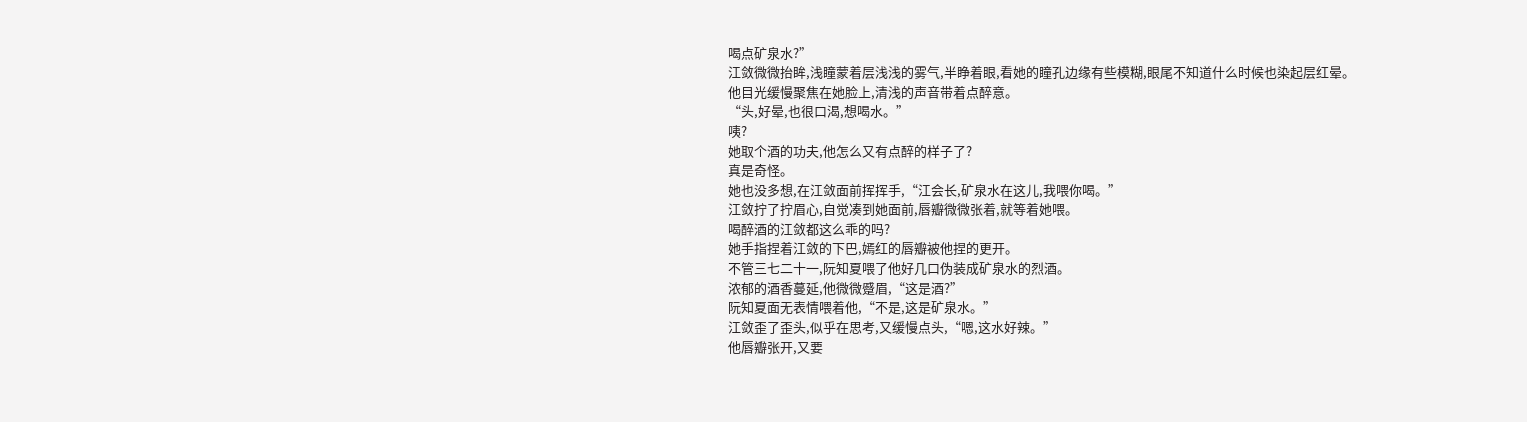喝点矿泉水?”
江敛微微抬眸,浅瞳蒙着层浅浅的雾气,半睁着眼,看她的瞳孔边缘有些模糊,眼尾不知道什么时候也染起层红晕。
他目光缓慢聚焦在她脸上,清浅的声音带着点醉意。
“头,好晕,也很口渴,想喝水。”
咦?
她取个酒的功夫,他怎么又有点醉的样子了?
真是奇怪。
她也没多想,在江敛面前挥挥手,“江会长,矿泉水在这儿,我喂你喝。”
江敛拧了拧眉心,自觉凑到她面前,唇瓣微微张着,就等着她喂。
喝醉酒的江敛都这么乖的吗?
她手指捏着江敛的下巴,嫣红的唇瓣被他捏的更开。
不管三七二十一,阮知夏喂了他好几口伪装成矿泉水的烈酒。
浓郁的酒香蔓延,他微微蹙眉,“这是酒?”
阮知夏面无表情喂着他,“不是,这是矿泉水。”
江敛歪了歪头,似乎在思考,又缓慢点头,“嗯,这水好辣。”
他唇瓣张开,又要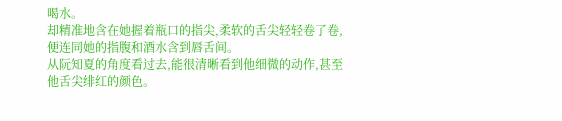喝水。
却精准地含在她握着瓶口的指尖,柔软的舌尖轻轻卷了卷,便连同她的指腹和酒水含到唇舌间。
从阮知夏的角度看过去,能很清晰看到他细微的动作,甚至他舌尖绯红的颜色。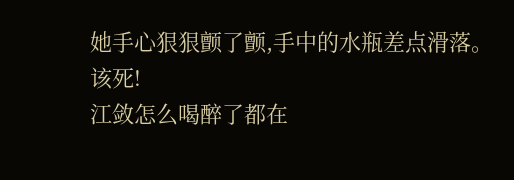她手心狠狠颤了颤,手中的水瓶差点滑落。
该死!
江敛怎么喝醉了都在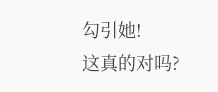勾引她!
这真的对吗?